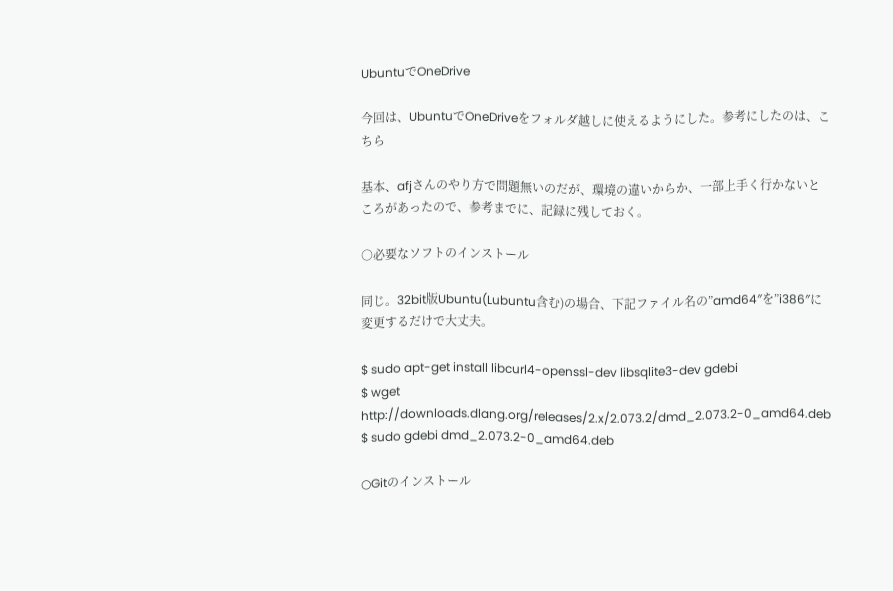UbuntuでOneDrive

今回は、UbuntuでOneDriveをフォルダ越しに使えるようにした。参考にしたのは、こちら

基本、afjさんのやり方で問題無いのだが、環境の違いからか、一部上手く行かないところがあったので、参考までに、記録に残しておく。

○必要なソフトのインストール

同じ。32bit版Ubuntu(Lubuntu含む)の場合、下記ファイル名の”amd64″を”i386″に変更するだけで大丈夫。

$ sudo apt-get install libcurl4-openssl-dev libsqlite3-dev gdebi
$ wget http://downloads.dlang.org/releases/2.x/2.073.2/dmd_2.073.2-0_amd64.deb
$ sudo gdebi dmd_2.073.2-0_amd64.deb

○Gitのインストール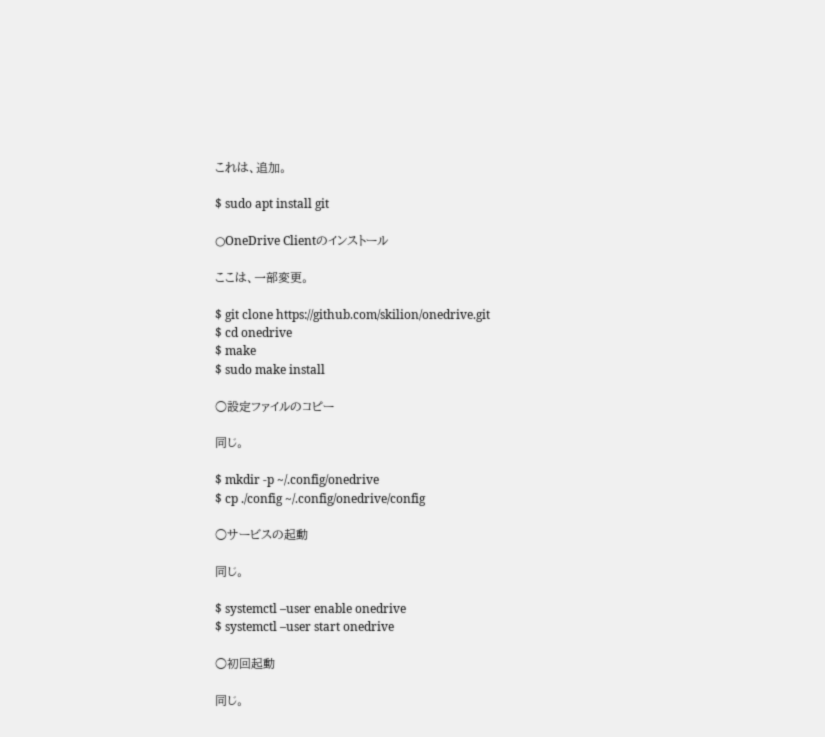これは、追加。

$ sudo apt install git

○OneDrive Clientのインストール

ここは、一部変更。

$ git clone https://github.com/skilion/onedrive.git
$ cd onedrive
$ make
$ sudo make install

○設定ファイルのコピー

同じ。

$ mkdir -p ~/.config/onedrive
$ cp ./config ~/.config/onedrive/config

○サービスの起動

同じ。

$ systemctl –user enable onedrive
$ systemctl –user start onedrive

○初回起動

同じ。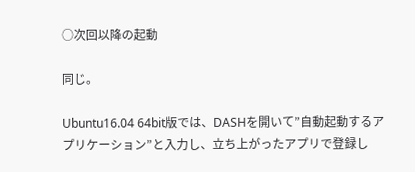○次回以降の起動

同じ。

Ubuntu16.04 64bit版では、DASHを開いて”自動起動するアプリケーション”と入力し、立ち上がったアプリで登録し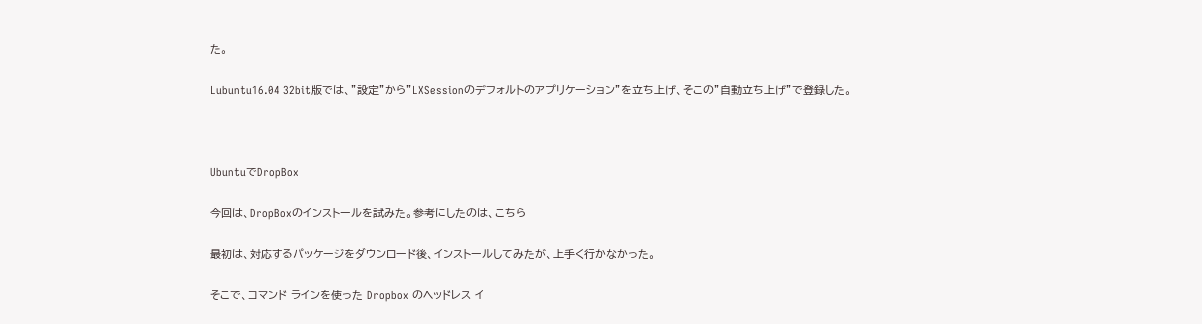た。

Lubuntu16.04 32bit版では、”設定”から”LXSessionのデフォルトのアプリケーション”を立ち上げ、そこの”自動立ち上げ”で登録した。



UbuntuでDropBox

今回は、DropBoxのインストールを試みた。参考にしたのは、こちら

最初は、対応するパッケージをダウンロード後、インストールしてみたが、上手く行かなかった。

そこで、コマンド ラインを使った Dropbox のヘッドレス イ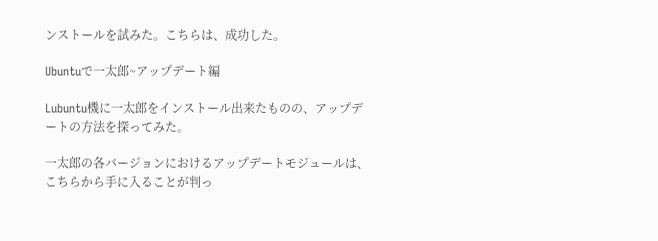ンストールを試みた。こちらは、成功した。

Ubuntuで一太郎~アップデート編

Lubuntu機に一太郎をインストール出来たものの、アップデートの方法を探ってみた。

一太郎の各バージョンにおけるアップデートモジュールは、こちらから手に入ることが判っ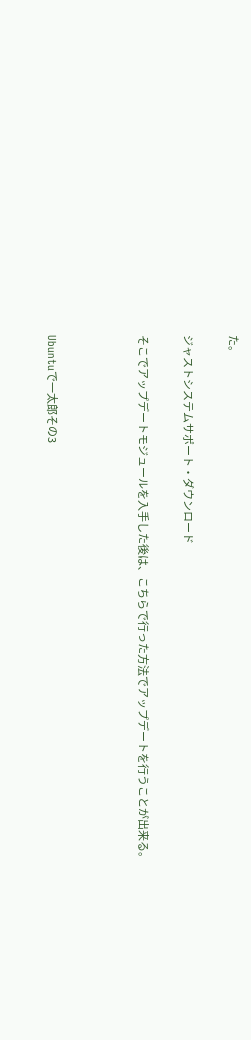た。

ジャストシステムサポート・ダウンロード

そこでアップデートモジュールを入手した後は、こちらで行った方法でアップデートを行うことが出来る。



Ubuntuで一太郎その3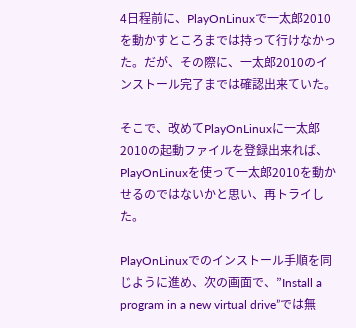4日程前に、PlayOnLinuxで一太郎2010を動かすところまでは持って行けなかった。だが、その際に、一太郎2010のインストール完了までは確認出来ていた。

そこで、改めてPlayOnLinuxに一太郎2010の起動ファイルを登録出来れば、PlayOnLinuxを使って一太郎2010を動かせるのではないかと思い、再トライした。

PlayOnLinuxでのインストール手順を同じように進め、次の画面で、”Install a program in a new virtual drive”では無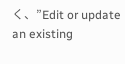く、”Edit or update an existing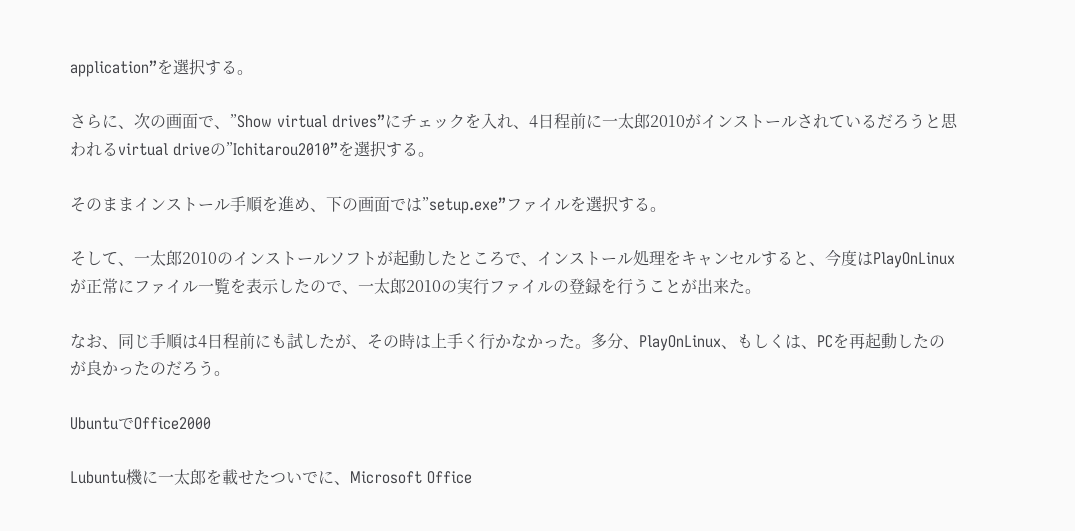application”を選択する。

さらに、次の画面で、”Show virtual drives”にチェックを入れ、4日程前に一太郎2010がインストールされているだろうと思われるvirtual driveの”Ichitarou2010”を選択する。

そのままインストール手順を進め、下の画面では”setup.exe”ファイルを選択する。

そして、一太郎2010のインストールソフトが起動したところで、インストール処理をキャンセルすると、今度はPlayOnLinuxが正常にファイル一覧を表示したので、一太郎2010の実行ファイルの登録を行うことが出来た。

なお、同じ手順は4日程前にも試したが、その時は上手く行かなかった。多分、PlayOnLinux、もしくは、PCを再起動したのが良かったのだろう。

UbuntuでOffice2000

Lubuntu機に一太郎を載せたついでに、Microsoft Office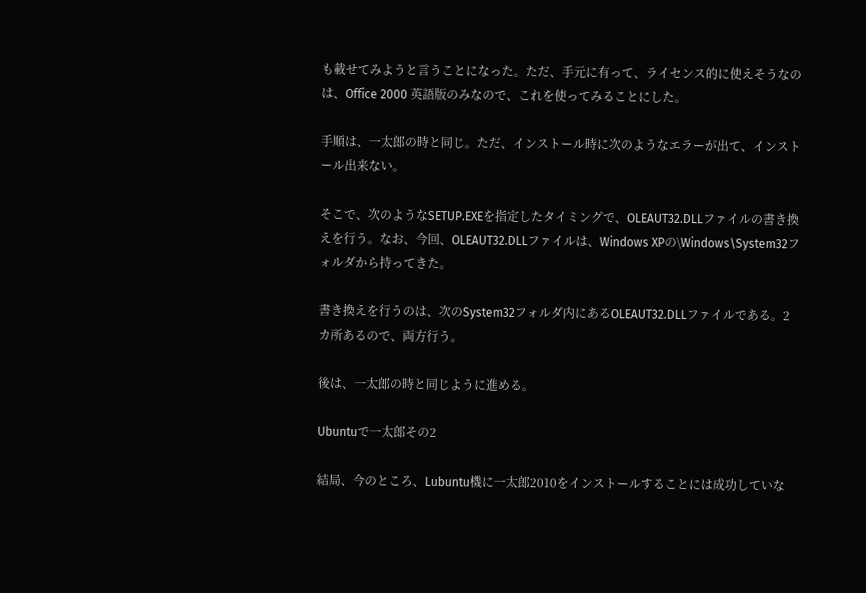も載せてみようと言うことになった。ただ、手元に有って、ライセンス的に使えそうなのは、Office 2000 英語版のみなので、これを使ってみることにした。

手順は、一太郎の時と同じ。ただ、インストール時に次のようなエラーが出て、インストール出来ない。

そこで、次のようなSETUP.EXEを指定したタイミングで、OLEAUT32.DLLファイルの書き換えを行う。なお、今回、OLEAUT32.DLLファイルは、Windows XPの\Windows\System32フォルダから持ってきた。

書き換えを行うのは、次のSystem32フォルダ内にあるOLEAUT32.DLLファイルである。2カ所あるので、両方行う。

後は、一太郎の時と同じように進める。

Ubuntuで一太郎その2

結局、今のところ、Lubuntu機に一太郎2010をインストールすることには成功していな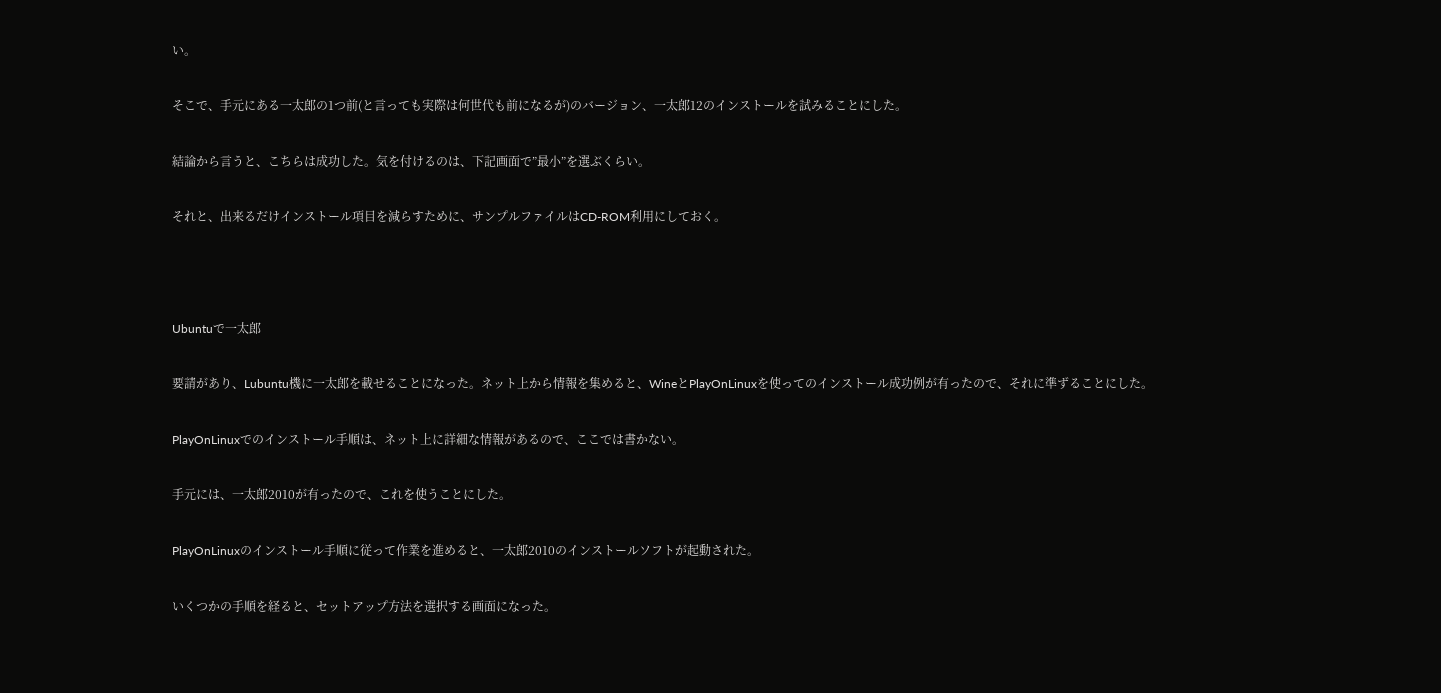い。

そこで、手元にある一太郎の1つ前(と言っても実際は何世代も前になるが)のバージョン、一太郎12のインストールを試みることにした。

結論から言うと、こちらは成功した。気を付けるのは、下記画面で”最小”を選ぶくらい。

それと、出来るだけインストール項目を減らすために、サンプルファイルはCD-ROM利用にしておく。



Ubuntuで一太郎

要請があり、Lubuntu機に一太郎を載せることになった。ネット上から情報を集めると、WineとPlayOnLinuxを使ってのインストール成功例が有ったので、それに準ずることにした。

PlayOnLinuxでのインストール手順は、ネット上に詳細な情報があるので、ここでは書かない。

手元には、一太郎2010が有ったので、これを使うことにした。

PlayOnLinuxのインストール手順に従って作業を進めると、一太郎2010のインストールソフトが起動された。

いくつかの手順を経ると、セットアップ方法を選択する画面になった。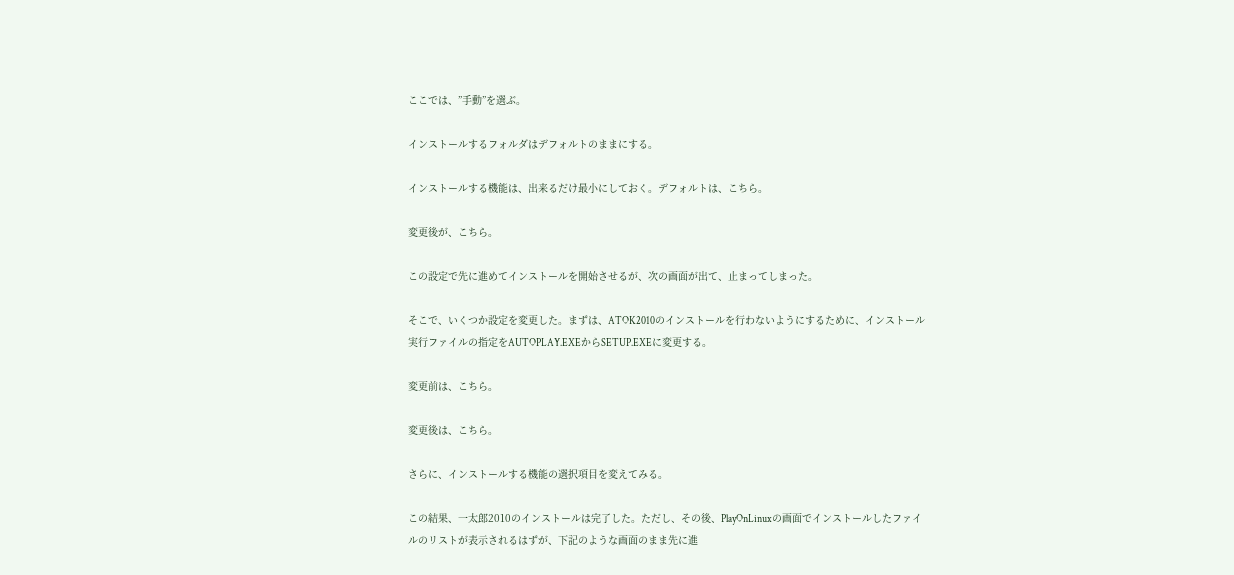ここでは、”手動”を選ぶ。

インストールするフォルダはデフォルトのままにする。

インストールする機能は、出来るだけ最小にしておく。デフォルトは、こちら。

変更後が、こちら。

この設定で先に進めてインストールを開始させるが、次の画面が出て、止まってしまった。

そこで、いくつか設定を変更した。まずは、ATOK2010のインストールを行わないようにするために、インストール実行ファイルの指定をAUTOPLAY.EXEからSETUP.EXEに変更する。

変更前は、こちら。

変更後は、こちら。

さらに、インストールする機能の選択項目を変えてみる。

この結果、一太郎2010のインストールは完了した。ただし、その後、PlayOnLinuxの画面でインストールしたファイルのリストが表示されるはずが、下記のような画面のまま先に進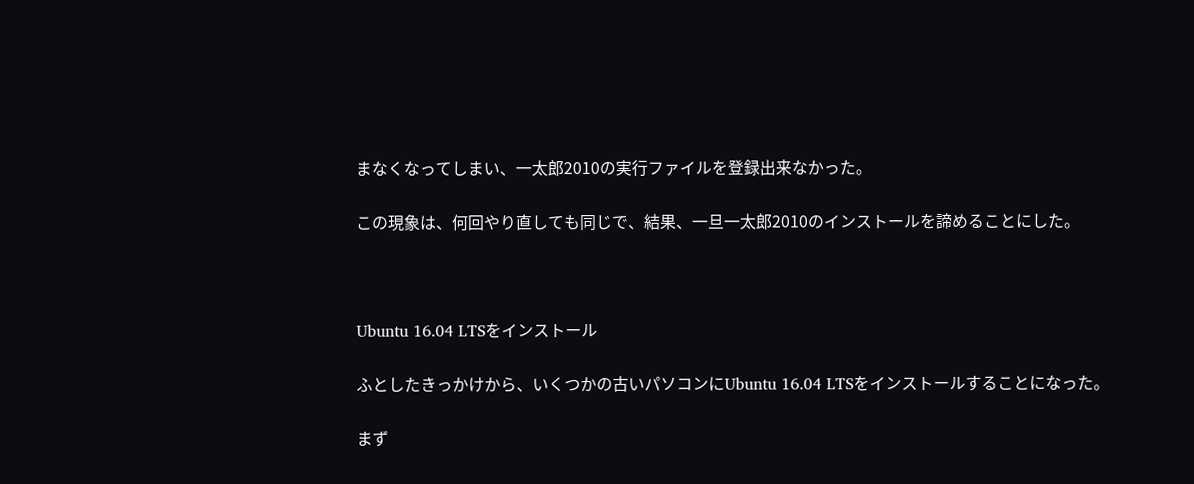まなくなってしまい、一太郎2010の実行ファイルを登録出来なかった。

この現象は、何回やり直しても同じで、結果、一旦一太郎2010のインストールを諦めることにした。



Ubuntu 16.04 LTSをインストール

ふとしたきっかけから、いくつかの古いパソコンにUbuntu 16.04 LTSをインストールすることになった。

まず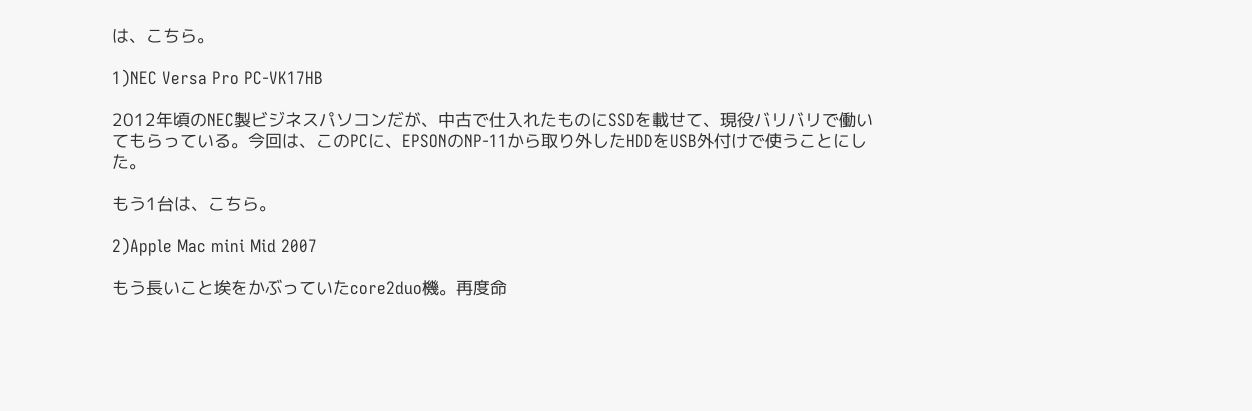は、こちら。

1)NEC Versa Pro PC-VK17HB

2012年頃のNEC製ビジネスパソコンだが、中古で仕入れたものにSSDを載せて、現役バリバリで働いてもらっている。今回は、このPCに、EPSONのNP-11から取り外したHDDをUSB外付けで使うことにした。

もう1台は、こちら。

2)Apple Mac mini Mid 2007

もう長いこと埃をかぶっていたcore2duo機。再度命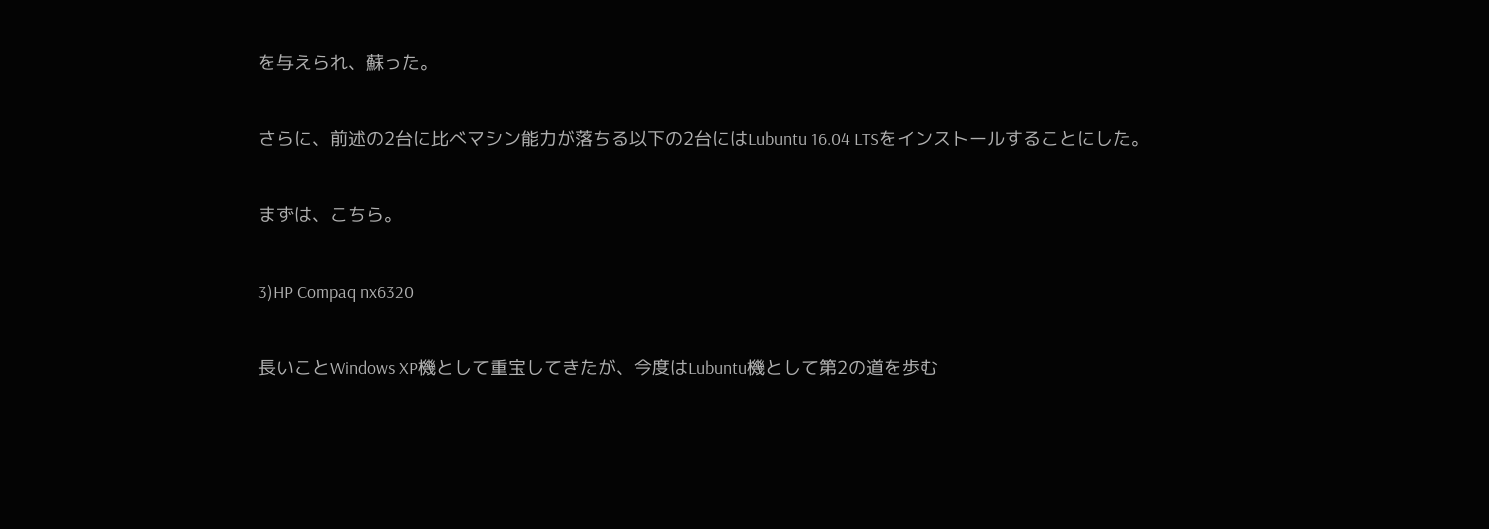を与えられ、蘇った。

さらに、前述の2台に比べマシン能力が落ちる以下の2台にはLubuntu 16.04 LTSをインストールすることにした。

まずは、こちら。

3)HP Compaq nx6320

長いことWindows XP機として重宝してきたが、今度はLubuntu機として第2の道を歩む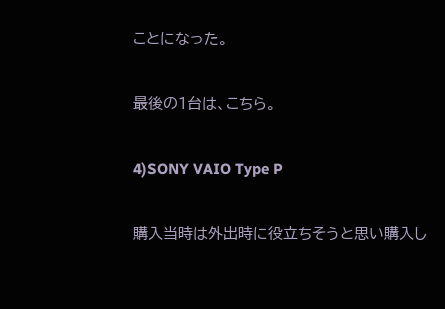ことになった。

最後の1台は、こちら。

4)SONY VAIO Type P

購入当時は外出時に役立ちそうと思い購入し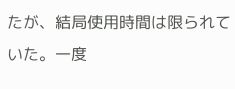たが、結局使用時間は限られていた。一度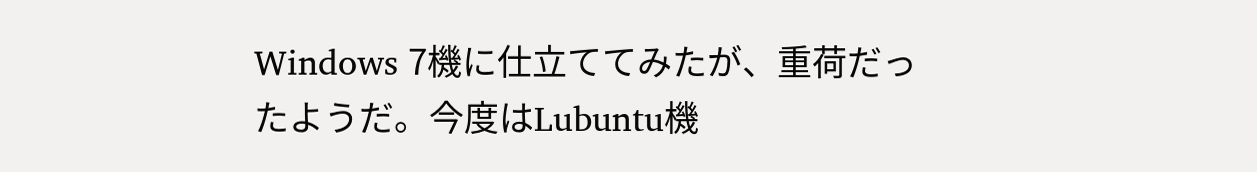Windows 7機に仕立ててみたが、重荷だったようだ。今度はLubuntu機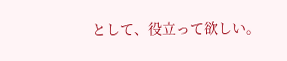として、役立って欲しい。